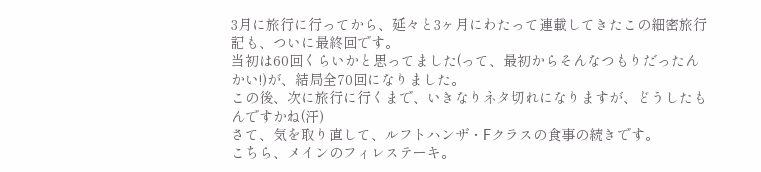3月に旅行に行ってから、延々と3ヶ月にわたって連載してきたこの細密旅行記も、ついに最終回です。
当初は60回くらいかと思ってました(って、最初からそんなつもりだったんかい!)が、結局全70回になりました。
この後、次に旅行に行くまで、いきなりネタ切れになりますが、どうしたもんですかね(汗)
さて、気を取り直して、ルフトハンザ・Fクラスの食事の続きです。
こちら、メインのフィレステーキ。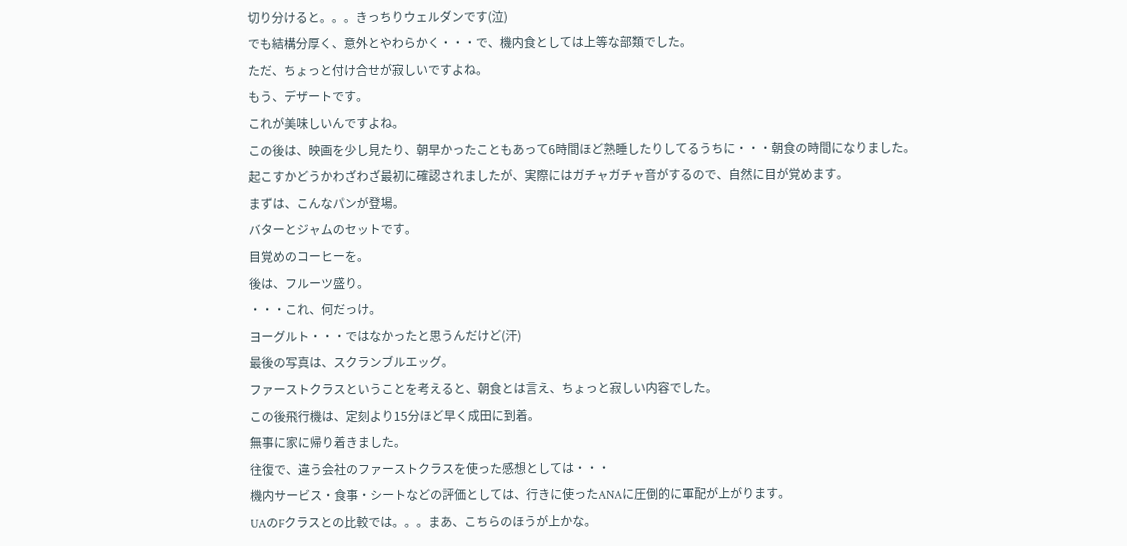切り分けると。。。きっちりウェルダンです(泣)
でも結構分厚く、意外とやわらかく・・・で、機内食としては上等な部類でした。
ただ、ちょっと付け合せが寂しいですよね。
もう、デザートです。
これが美味しいんですよね。
この後は、映画を少し見たり、朝早かったこともあって6時間ほど熟睡したりしてるうちに・・・朝食の時間になりました。
起こすかどうかわざわざ最初に確認されましたが、実際にはガチャガチャ音がするので、自然に目が覚めます。
まずは、こんなパンが登場。
バターとジャムのセットです。
目覚めのコーヒーを。
後は、フルーツ盛り。
・・・これ、何だっけ。
ヨーグルト・・・ではなかったと思うんだけど(汗)
最後の写真は、スクランブルエッグ。
ファーストクラスということを考えると、朝食とは言え、ちょっと寂しい内容でした。
この後飛行機は、定刻より15分ほど早く成田に到着。
無事に家に帰り着きました。
往復で、違う会社のファーストクラスを使った感想としては・・・
機内サービス・食事・シートなどの評価としては、行きに使ったANAに圧倒的に軍配が上がります。
UAのFクラスとの比較では。。。まあ、こちらのほうが上かな。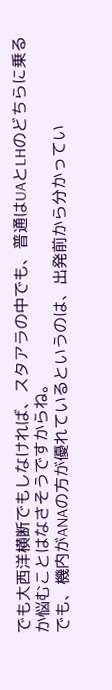でも大西洋横断でもしなければ、スタアラの中でも、普通はUAとLHのどちらに乗るか悩むことはなさそうですからね。
でも、機内がANAの方が優れているというのは、出発前から分かってい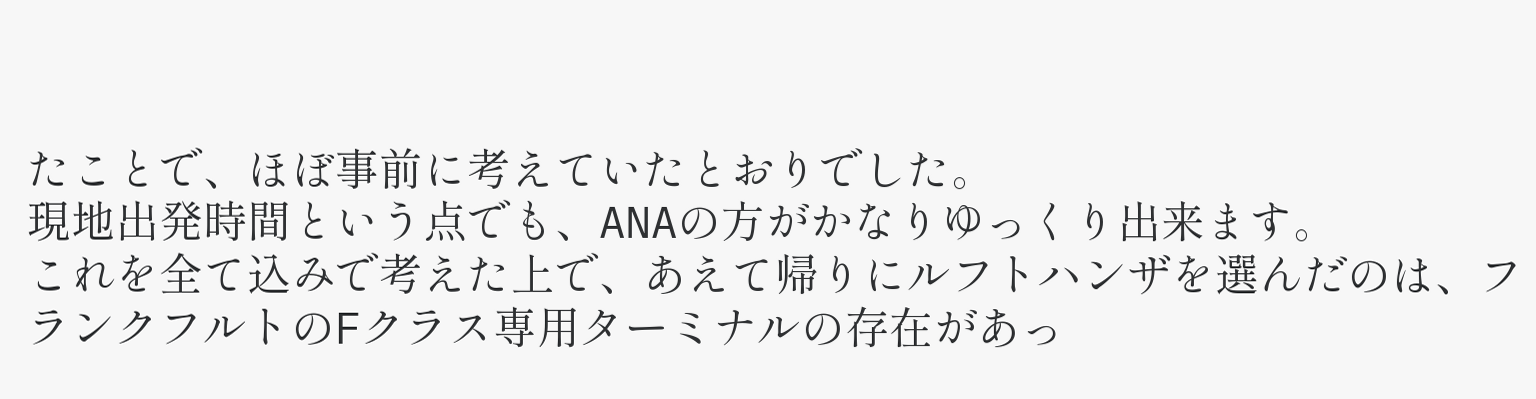たことで、ほぼ事前に考えていたとおりでした。
現地出発時間という点でも、ANAの方がかなりゆっくり出来ます。
これを全て込みで考えた上で、あえて帰りにルフトハンザを選んだのは、フランクフルトのFクラス専用ターミナルの存在があっ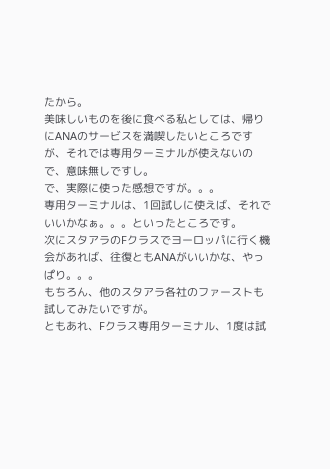たから。
美味しいものを後に食べる私としては、帰りにANAのサービスを満喫したいところですが、それでは専用ターミナルが使えないので、意味無しですし。
で、実際に使った感想ですが。。。
専用ターミナルは、1回試しに使えば、それでいいかなぁ。。。といったところです。
次にスタアラのFクラスでヨーロッパに行く機会があれば、往復ともANAがいいかな、やっぱり。。。
もちろん、他のスタアラ各社のファーストも試してみたいですが。
ともあれ、Fクラス専用ターミナル、1度は試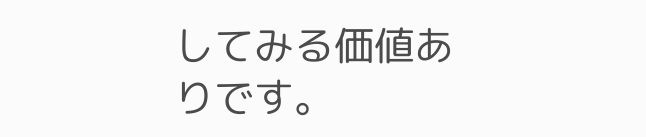してみる価値ありです。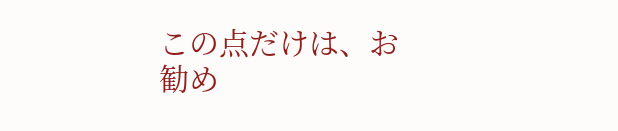この点だけは、お勧め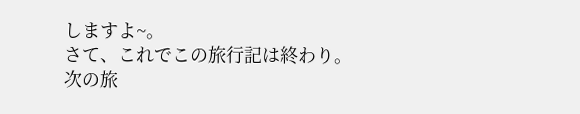しますよ~。
さて、これでこの旅行記は終わり。
次の旅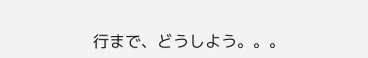行まで、どうしよう。。。